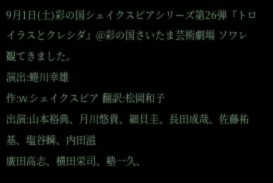9月1日(土)彩の国シェイクスピアシリーズ第26弾『トロイラスとクレシダ』@彩の国さいたま芸術劇場 ソワレ 観てきました。
演出:蜷川幸雄
作:W.シェイクスピア 翻訳:松岡和子
出演:山本裕典、月川悠貴、細貝圭、長田成哉、佐藤祐基、塩谷瞬、内田滋
廣田高志、横田栄司、塾一久、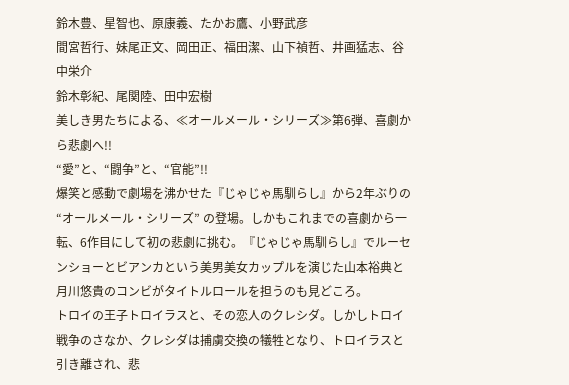鈴木豊、星智也、原康義、たかお鷹、小野武彦
間宮哲行、妹尾正文、岡田正、福田潔、山下禎哲、井画猛志、谷中栄介
鈴木彰紀、尾関陸、田中宏樹
美しき男たちによる、≪オールメール・シリーズ≫第6弾、喜劇から悲劇へ!!
“愛”と、“闘争”と、“官能”!!
爆笑と感動で劇場を沸かせた『じゃじゃ馬馴らし』から2年ぶりの “オールメール・シリーズ” の登場。しかもこれまでの喜劇から一転、6作目にして初の悲劇に挑む。『じゃじゃ馬馴らし』でルーセンショーとビアンカという美男美女カップルを演じた山本裕典と月川悠貴のコンビがタイトルロールを担うのも見どころ。
トロイの王子トロイラスと、その恋人のクレシダ。しかしトロイ戦争のさなか、クレシダは捕虜交換の犠牲となり、トロイラスと引き離され、悲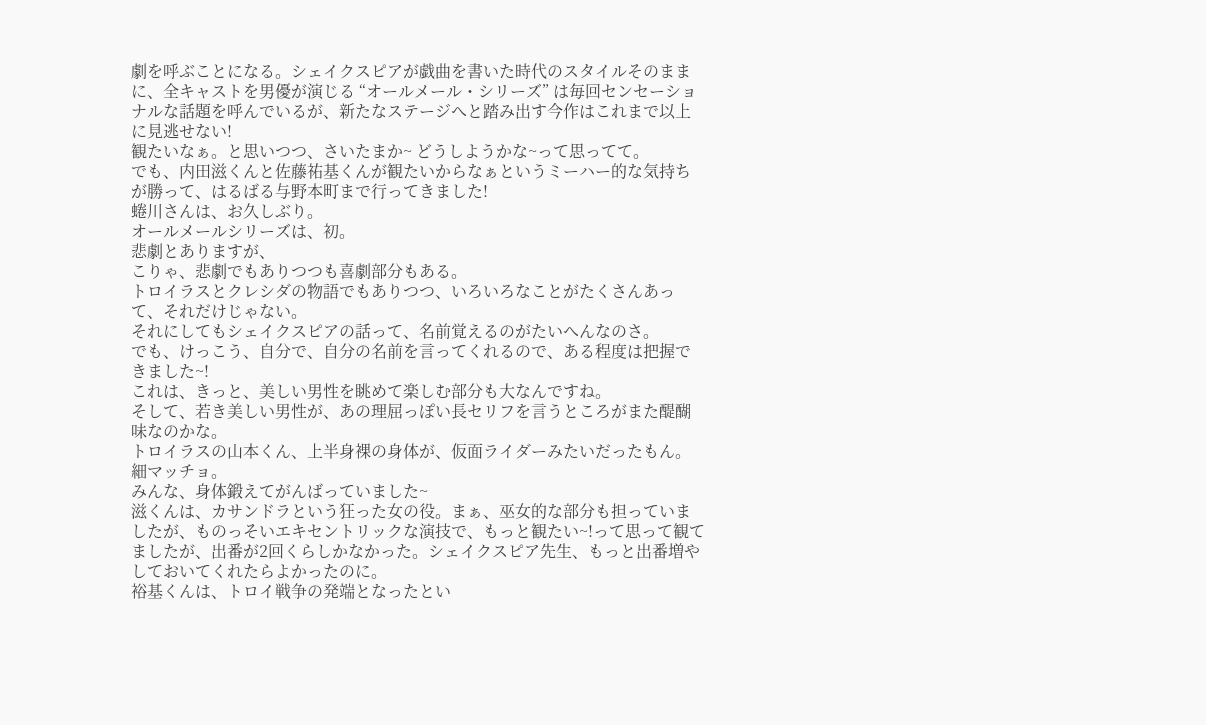劇を呼ぶことになる。シェイクスピアが戯曲を書いた時代のスタイルそのままに、全キャストを男優が演じる “オールメール・シリーズ” は毎回センセーショナルな話題を呼んでいるが、新たなステージへと踏み出す今作はこれまで以上に見逃せない!
観たいなぁ。と思いつつ、さいたまか~ どうしようかな~って思ってて。
でも、内田滋くんと佐藤祐基くんが観たいからなぁというミーハー的な気持ちが勝って、はるばる与野本町まで行ってきました!
蜷川さんは、お久しぶり。
オールメールシリーズは、初。
悲劇とありますが、
こりゃ、悲劇でもありつつも喜劇部分もある。
トロイラスとクレシダの物語でもありつつ、いろいろなことがたくさんあって、それだけじゃない。
それにしてもシェイクスピアの話って、名前覚えるのがたいへんなのさ。
でも、けっこう、自分で、自分の名前を言ってくれるので、ある程度は把握できました~!
これは、きっと、美しい男性を眺めて楽しむ部分も大なんですね。
そして、若き美しい男性が、あの理屈っぽい長セリフを言うところがまた醍醐味なのかな。
トロイラスの山本くん、上半身裸の身体が、仮面ライダーみたいだったもん。細マッチョ。
みんな、身体鍛えてがんばっていました~
滋くんは、カサンドラという狂った女の役。まぁ、巫女的な部分も担っていましたが、ものっそいエキセントリックな演技で、もっと観たい~!って思って観てましたが、出番が2回くらしかなかった。シェイクスピア先生、もっと出番増やしておいてくれたらよかったのに。
裕基くんは、トロイ戦争の発端となったとい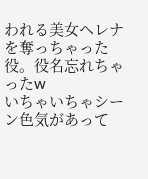われる美女ヘレナを奪っちゃった役。役名忘れちゃったw
いちゃいちゃシーン色気があって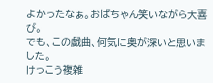よかったなぁ。おばちゃん笑いながら大喜び。
でも、この戯曲、何気に奥が深いと思いました。
けっこう複雑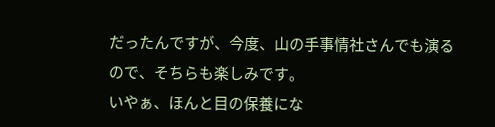だったんですが、今度、山の手事情社さんでも演るので、そちらも楽しみです。
いやぁ、ほんと目の保養にな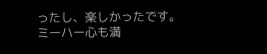ったし、楽しかったです。
ミーハー心も満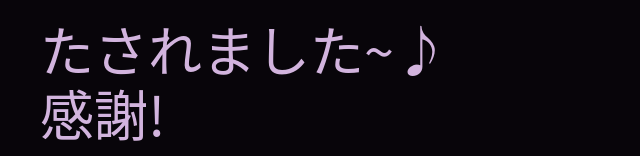たされました~♪
感謝!